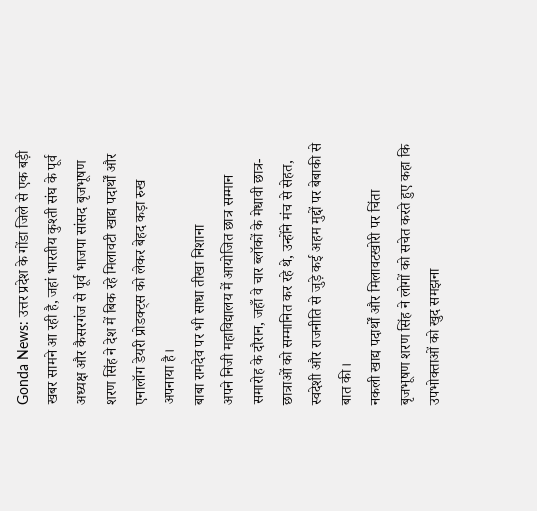Gonda News: उत्तर प्रदेश के गोंडा जिले से एक बड़ी खबर सामने आ रही है, जहां भारतीय कुश्ती संघ के पूर्व अध्यक्ष और कैसरगंज से पूर्व भाजपा सांसद बृजभूषण शरण सिंह ने देश में बिक रहे मिलावटी खाद्य पदार्थों और एनालॉग डेयरी प्रोडक्ट्स को लेकर बेहद कड़ा रुख अपनाया है।
बाबा रामदेव पर भी साधा तीखा निशाना
अपने निजी महाविद्यालय में आयोजित छात्र सम्मान समारोह के दौरान, जहाँ वे चार ब्लॉकों के मेधावी छात्र-छात्राओं को सम्मानित कर रहे थे, उन्होंने मंच से सेहत, स्वदेशी और राजनीति से जुड़े कई अहम मुद्दों पर बेबाकी से बात की।
नकली खाद्य पदार्थों और मिलावटखोरी पर चिंता
बृजभूषण शरण सिंह ने लोगों को सचेत करते हुए कहा कि उपभोक्ताओं को खुद समझना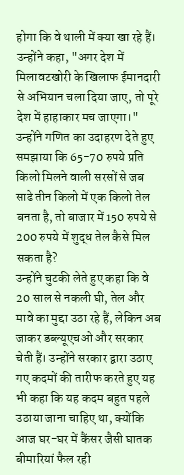होगा कि वे थाली में क्या खा रहे हैं। उन्होंने कहा, "अगर देश में मिलावटखोरी के खिलाफ ईमानदारी से अभियान चला दिया जाए, तो पूरे देश में हाहाकार मच जाएगा।" उन्होंने गणित का उदाहरण देते हुए समझाया कि 65-70 रुपये प्रति किलो मिलने वाली सरसों से जब साढे तीन किलो में एक किलो तेल बनता है, तो बाजार में 150 रुपये से 200 रुपये में शुद्ध तेल कैसे मिल सकता है?
उन्होंने चुटकी लेते हुए कहा कि वे 20 साल से नकली घी, तेल और मावे का मुद्दा उठा रहे हैं, लेकिन अब जाकर डब्ल्यूएचओ और सरकार चेती हैं। उन्होंने सरकार द्वारा उठाए गए कदमों की तारीफ करते हुए यह भी कहा कि यह कदम बहुत पहले उठाया जाना चाहिए था, क्योंकि आज घर-घर में कैंसर जैसी घातक बीमारियां फैल रही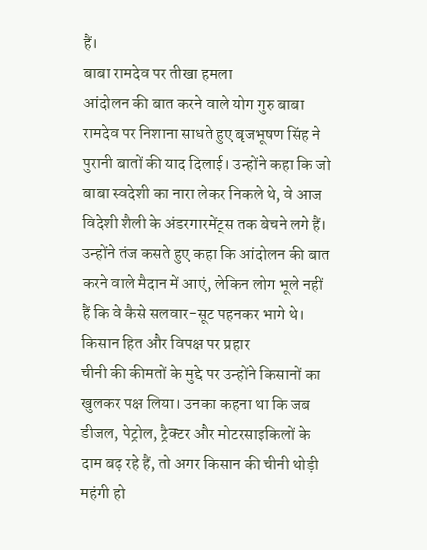हैं।
बाबा रामदेव पर तीखा हमला
आंदोलन की बात करने वाले योग गुरु बाबा रामदेव पर निशाना साधते हुए बृजभूषण सिंह ने पुरानी बातों की याद दिलाई। उन्होंने कहा कि जो बाबा स्वदेशी का नारा लेकर निकले थे, वे आज विदेशी शैली के अंडरगारमेंट्स तक बेचने लगे हैं। उन्होंने तंज कसते हुए कहा कि आंदोलन की बात करने वाले मैदान में आएं, लेकिन लोग भूले नहीं हैं कि वे कैसे सलवार-सूट पहनकर भागे थे।
किसान हित और विपक्ष पर प्रहार
चीनी की कीमतों के मुद्दे पर उन्होंने किसानों का खुलकर पक्ष लिया। उनका कहना था कि जब डीजल, पेट्रोल, ट्रैक्टर और मोटरसाइकिलों के दाम बढ़ रहे हैं, तो अगर किसान की चीनी थोड़ी महंगी हो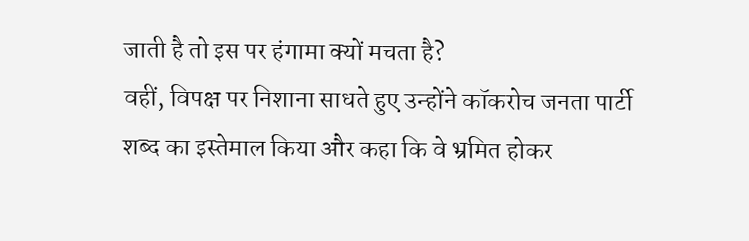जाती है तो इस पर हंगामा क्यों मचता है?
वहीं, विपक्ष पर निशाना साधते हुए उन्होंने कॉकरोच जनता पार्टी शब्द का इस्तेमाल किया और कहा कि वे भ्रमित होकर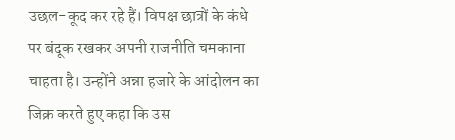उछल-कूद कर रहे हैं। विपक्ष छात्रों के कंधे पर बंदूक रखकर अपनी राजनीति चमकाना चाहता है। उन्होंने अन्ना हजारे के आंदोलन का जिक्र करते हुए कहा कि उस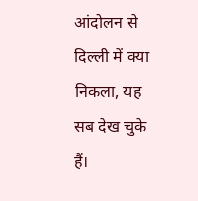आंदोलन से दिल्ली में क्या निकला, यह सब देख चुके हैं।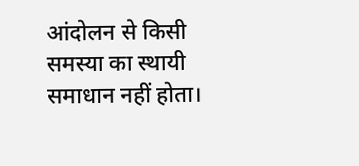आंदोलन से किसी समस्या का स्थायी समाधान नहीं होता।